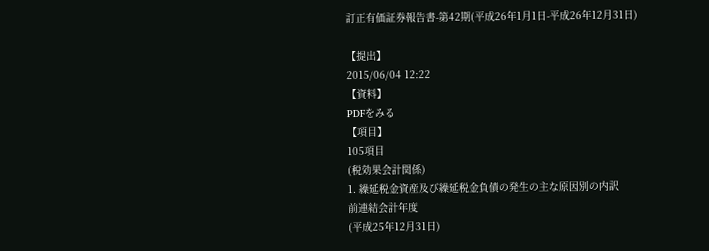訂正有価証券報告書-第42期(平成26年1月1日-平成26年12月31日)

【提出】
2015/06/04 12:22
【資料】
PDFをみる
【項目】
105項目
(税効果会計関係)
1. 繰延税金資産及び繰延税金負債の発生の主な原因別の内訳
前連結会計年度
(平成25年12月31日)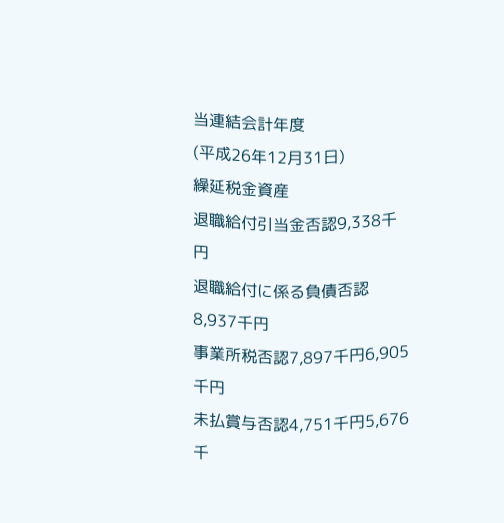当連結会計年度
(平成26年12月31日)
繰延税金資産
退職給付引当金否認9,338千円
退職給付に係る負債否認8,937千円
事業所税否認7,897千円6,905千円
未払賞与否認4,751千円5,676千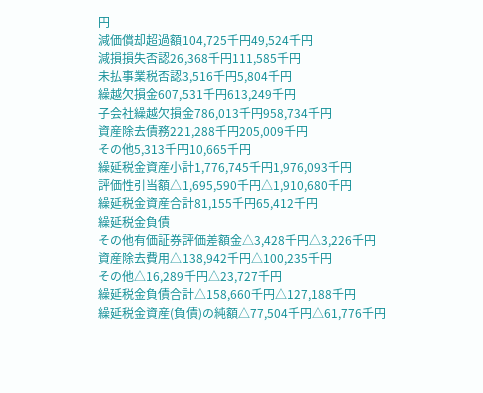円
減価償却超過額104,725千円49,524千円
減損損失否認26,368千円111,585千円
未払事業税否認3,516千円5,804千円
繰越欠損金607,531千円613,249千円
子会社繰越欠損金786,013千円958,734千円
資産除去債務221,288千円205,009千円
その他5,313千円10,665千円
繰延税金資産小計1,776,745千円1,976,093千円
評価性引当額△1,695,590千円△1,910,680千円
繰延税金資産合計81,155千円65,412千円
繰延税金負債
その他有価証券評価差額金△3,428千円△3,226千円
資産除去費用△138,942千円△100,235千円
その他△16,289千円△23,727千円
繰延税金負債合計△158,660千円△127,188千円
繰延税金資産(負債)の純額△77,504千円△61,776千円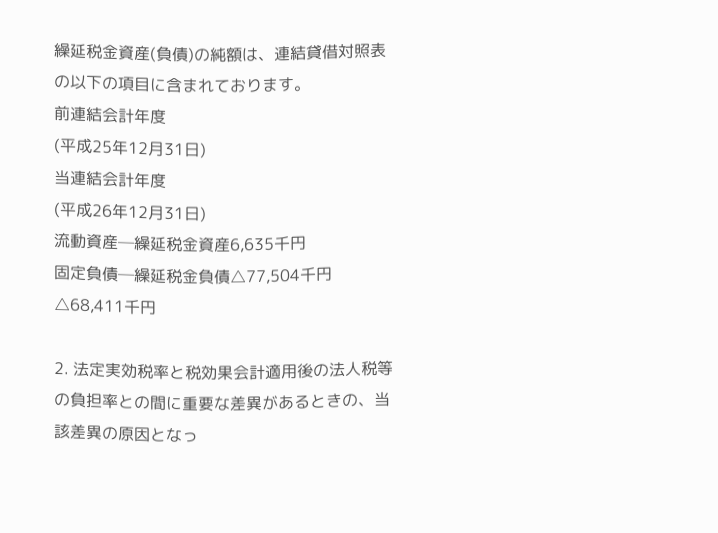繰延税金資産(負債)の純額は、連結貸借対照表の以下の項目に含まれております。
前連結会計年度
(平成25年12月31日)
当連結会計年度
(平成26年12月31日)
流動資産─繰延税金資産6,635千円
固定負債─繰延税金負債△77,504千円△68,411千円

2. 法定実効税率と税効果会計適用後の法人税等の負担率との間に重要な差異があるときの、当該差異の原因となっ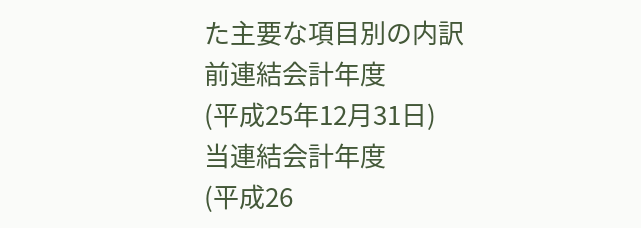た主要な項目別の内訳
前連結会計年度
(平成25年12月31日)
当連結会計年度
(平成26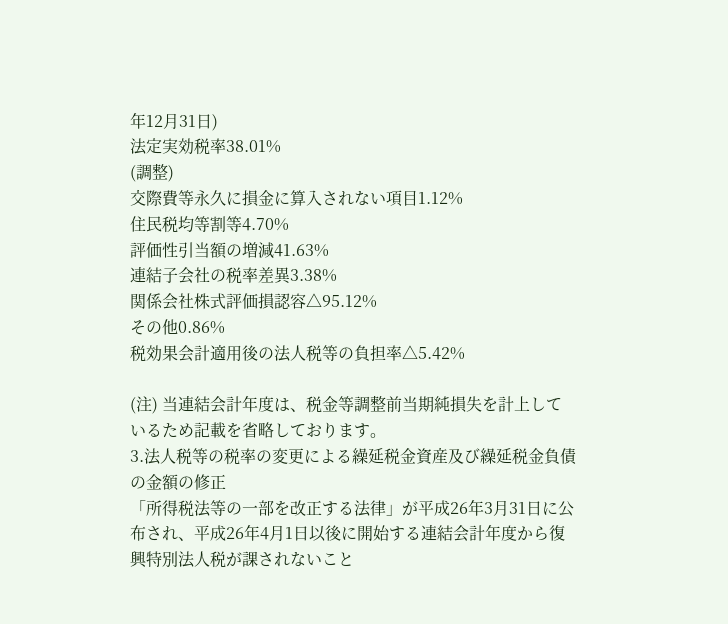年12月31日)
法定実効税率38.01%
(調整)
交際費等永久に損金に算入されない項目1.12%
住民税均等割等4.70%
評価性引当額の増減41.63%
連結子会社の税率差異3.38%
関係会社株式評価損認容△95.12%
その他0.86%
税効果会計適用後の法人税等の負担率△5.42%

(注) 当連結会計年度は、税金等調整前当期純損失を計上しているため記載を省略しております。
3.法人税等の税率の変更による繰延税金資産及び繰延税金負債の金額の修正
「所得税法等の一部を改正する法律」が平成26年3月31日に公布され、平成26年4月1日以後に開始する連結会計年度から復興特別法人税が課されないこと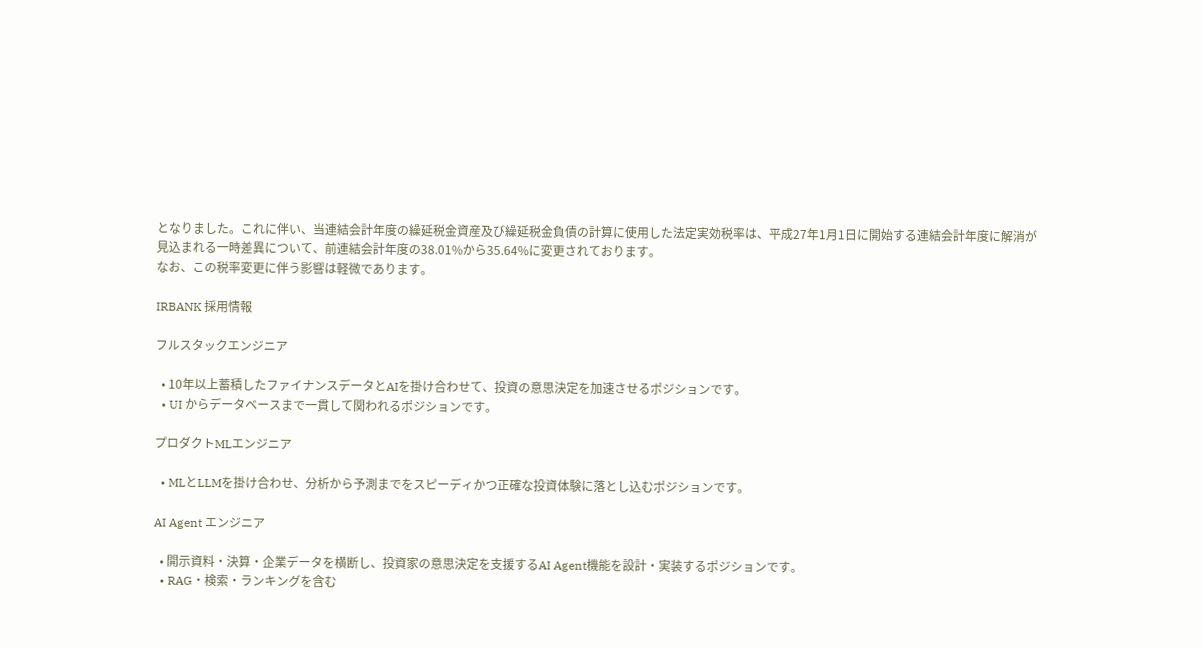となりました。これに伴い、当連結会計年度の繰延税金資産及び繰延税金負債の計算に使用した法定実効税率は、平成27年1月1日に開始する連結会計年度に解消が見込まれる一時差異について、前連結会計年度の38.01%から35.64%に変更されております。
なお、この税率変更に伴う影響は軽微であります。

IRBANK 採用情報

フルスタックエンジニア

  • 10年以上蓄積したファイナンスデータとAIを掛け合わせて、投資の意思決定を加速させるポジションです。
  • UI からデータベースまで一貫して関われるポジションです。

プロダクトMLエンジニア

  • MLとLLMを掛け合わせ、分析から予測までをスピーディかつ正確な投資体験に落とし込むポジションです。

AI Agent エンジニア

  • 開示資料・決算・企業データを横断し、投資家の意思決定を支援するAI Agent機能を設計・実装するポジションです。
  • RAG・検索・ランキングを含む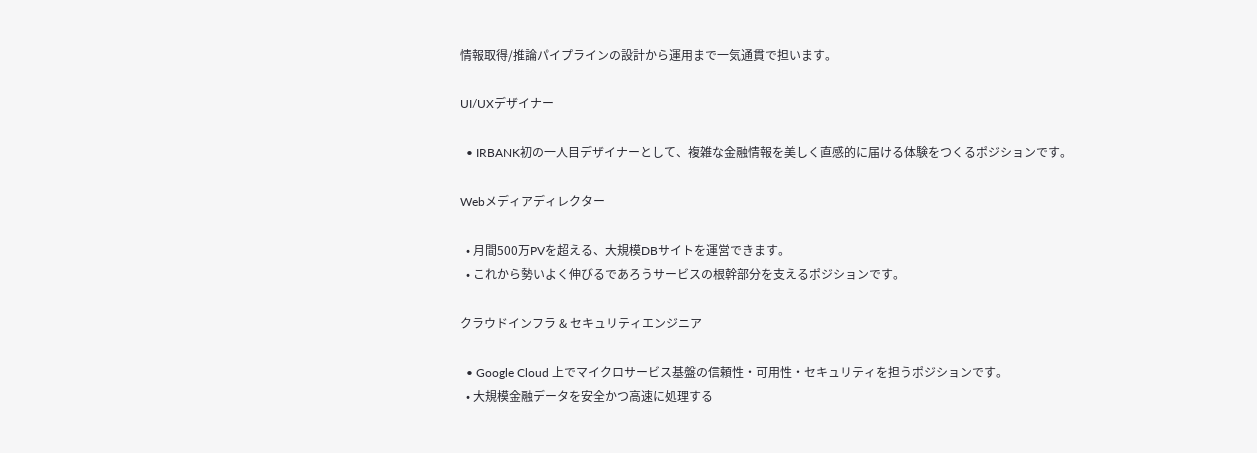情報取得/推論パイプラインの設計から運用まで一気通貫で担います。

UI/UXデザイナー

  • IRBANK初の一人目デザイナーとして、複雑な金融情報を美しく直感的に届ける体験をつくるポジションです。

Webメディアディレクター

  • 月間500万PVを超える、大規模DBサイトを運営できます。
  • これから勢いよく伸びるであろうサービスの根幹部分を支えるポジションです。

クラウドインフラ & セキュリティエンジニア

  • Google Cloud 上でマイクロサービス基盤の信頼性・可用性・セキュリティを担うポジションです。
  • 大規模金融データを安全かつ高速に処理する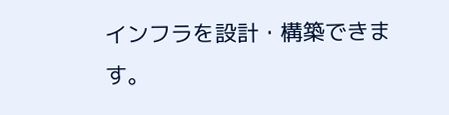インフラを設計・構築できます。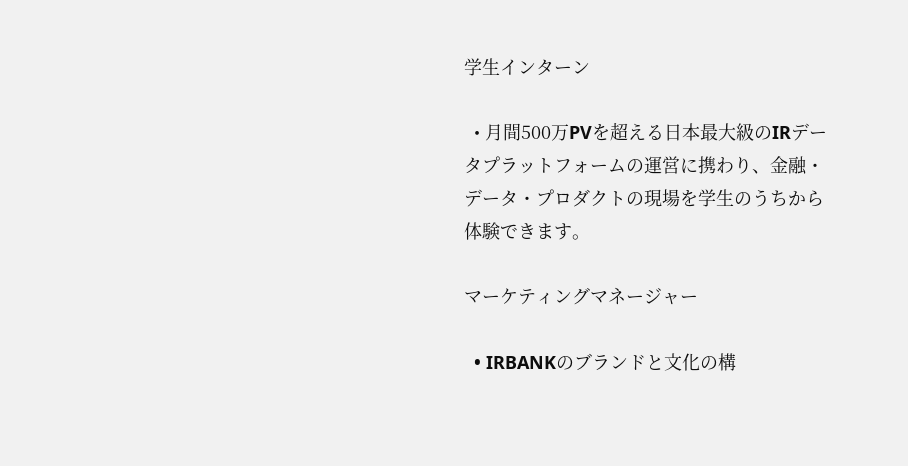学生インターン

  • 月間500万PVを超える日本最大級のIRデータプラットフォームの運営に携わり、金融・データ・プロダクトの現場を学生のうちから体験できます。

マーケティングマネージャー

  • IRBANKのブランドと文化の構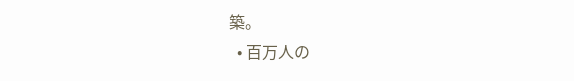築。
  • 百万人の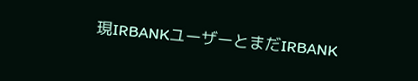現IRBANKユーザーとまだIRBANK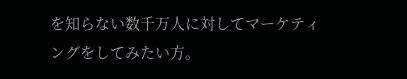を知らない数千万人に対してマーケティングをしてみたい方。